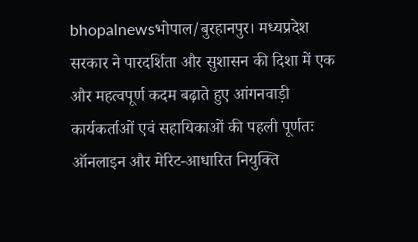bhopalnewsभोपाल/बुरहानपुर। मध्यप्रदेश सरकार ने पारदर्शिता और सुशासन की दिशा में एक और महत्वपूर्ण कदम बढ़ाते हुए आंगनवाड़ी कार्यकर्ताओं एवं सहायिकाओं की पहली पूर्णतः ऑनलाइन और मेरिट-आधारित नियुक्ति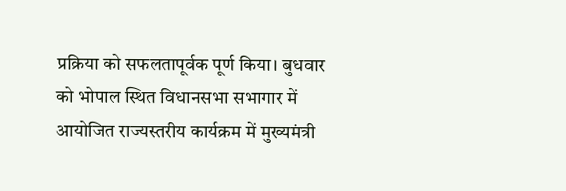प्रक्रिया को सफलतापूर्वक पूर्ण किया। बुधवार को भोपाल स्थित विधानसभा सभागार में आयोजित राज्यस्तरीय कार्यक्रम में मुख्यमंत्री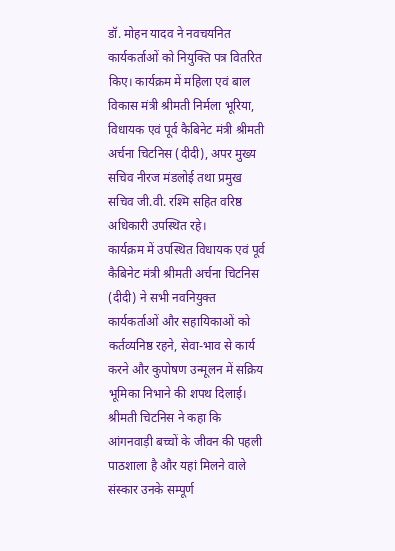डॉ. मोहन यादव ने नवचयनित कार्यकर्ताओं को नियुक्ति पत्र वितरित किए। कार्यक्रम में महिला एवं बाल विकास मंत्री श्रीमती निर्मला भूरिया, विधायक एवं पूर्व कैबिनेट मंत्री श्रीमती अर्चना चिटनिस (दीदी), अपर मुख्य सचिव नीरज मंडलोई तथा प्रमुख सचिव जी.वी. रश्मि सहित वरिष्ठ अधिकारी उपस्थित रहे।
कार्यक्रम में उपस्थित विधायक एवं पूर्व कैबिनेट मंत्री श्रीमती अर्चना चिटनिस (दीदी) ने सभी नवनियुक्त कार्यकर्ताओं और सहायिकाओं को कर्तव्यनिष्ठ रहने, सेवा-भाव से कार्य करने और कुपोषण उन्मूलन में सक्रिय भूमिका निभाने की शपथ दिलाई। श्रीमती चिटनिस ने कहा कि आंगनवाड़ी बच्चों के जीवन की पहली पाठशाला है और यहां मिलने वाले संस्कार उनके सम्पूर्ण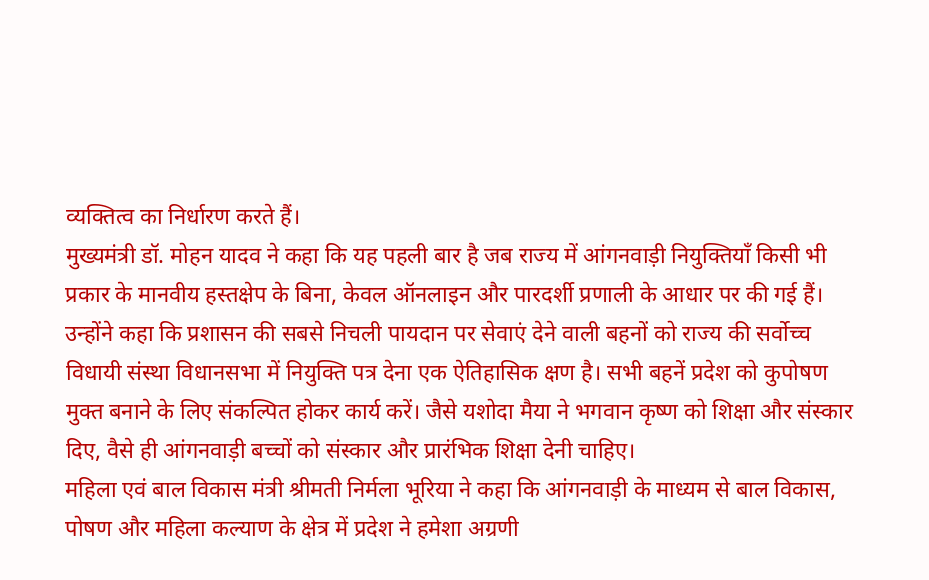व्यक्तित्व का निर्धारण करते हैं।
मुख्यमंत्री डॉ. मोहन यादव ने कहा कि यह पहली बार है जब राज्य में आंगनवाड़ी नियुक्तियाँ किसी भी प्रकार के मानवीय हस्तक्षेप के बिना, केवल ऑनलाइन और पारदर्शी प्रणाली के आधार पर की गई हैं। उन्होंने कहा कि प्रशासन की सबसे निचली पायदान पर सेवाएं देने वाली बहनों को राज्य की सर्वोच्च विधायी संस्था विधानसभा में नियुक्ति पत्र देना एक ऐतिहासिक क्षण है। सभी बहनें प्रदेश को कुपोषण मुक्त बनाने के लिए संकल्पित होकर कार्य करें। जैसे यशोदा मैया ने भगवान कृष्ण को शिक्षा और संस्कार दिए, वैसे ही आंगनवाड़ी बच्चों को संस्कार और प्रारंभिक शिक्षा देनी चाहिए।
महिला एवं बाल विकास मंत्री श्रीमती निर्मला भूरिया ने कहा कि आंगनवाड़ी के माध्यम से बाल विकास, पोषण और महिला कल्याण के क्षेत्र में प्रदेश ने हमेशा अग्रणी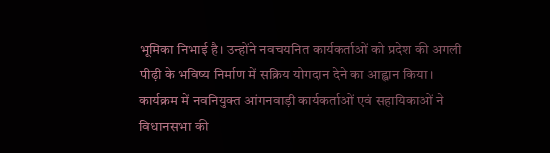भूमिका निभाई है। उन्होंने नवचयनित कार्यकर्ताओं को प्रदेश की अगली पीढ़ी के भविष्य निर्माण में सक्रिय योगदान देने का आह्वान किया।
कार्यक्रम में नवनियुक्त आंगनवाड़ी कार्यकर्ताओं एवं सहायिकाओं ने विधानसभा की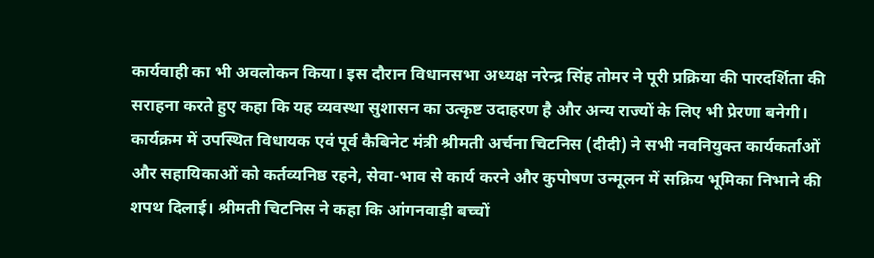कार्यवाही का भी अवलोकन किया। इस दौरान विधानसभा अध्यक्ष नरेन्द्र सिंह तोमर ने पूरी प्रक्रिया की पारदर्शिता की सराहना करते हुए कहा कि यह व्यवस्था सुशासन का उत्कृष्ट उदाहरण है और अन्य राज्यों के लिए भी प्रेरणा बनेगी।
कार्यक्रम में उपस्थित विधायक एवं पूर्व कैबिनेट मंत्री श्रीमती अर्चना चिटनिस (दीदी) ने सभी नवनियुक्त कार्यकर्ताओं और सहायिकाओं को कर्तव्यनिष्ठ रहने, सेवा-भाव से कार्य करने और कुपोषण उन्मूलन में सक्रिय भूमिका निभाने की शपथ दिलाई। श्रीमती चिटनिस ने कहा कि आंगनवाड़ी बच्चों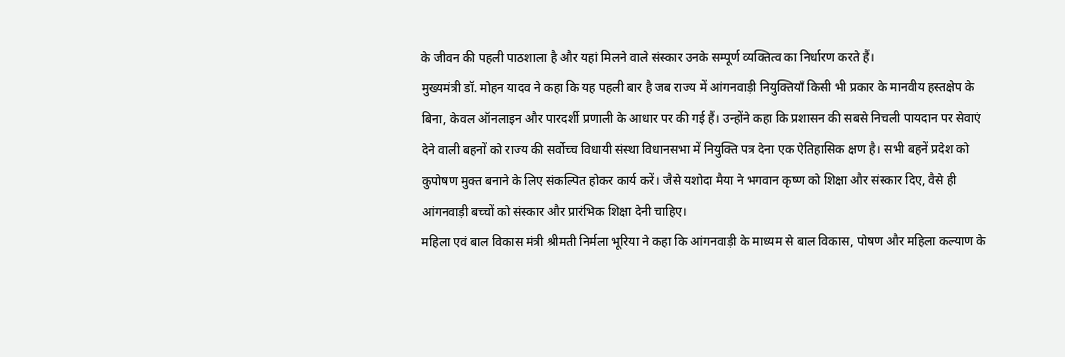के जीवन की पहली पाठशाला है और यहां मिलने वाले संस्कार उनके सम्पूर्ण व्यक्तित्व का निर्धारण करते हैं।
मुख्यमंत्री डॉ. मोहन यादव ने कहा कि यह पहली बार है जब राज्य में आंगनवाड़ी नियुक्तियाँ किसी भी प्रकार के मानवीय हस्तक्षेप के बिना, केवल ऑनलाइन और पारदर्शी प्रणाली के आधार पर की गई हैं। उन्होंने कहा कि प्रशासन की सबसे निचली पायदान पर सेवाएं देने वाली बहनों को राज्य की सर्वोच्च विधायी संस्था विधानसभा में नियुक्ति पत्र देना एक ऐतिहासिक क्षण है। सभी बहनें प्रदेश को कुपोषण मुक्त बनाने के लिए संकल्पित होकर कार्य करें। जैसे यशोदा मैया ने भगवान कृष्ण को शिक्षा और संस्कार दिए, वैसे ही आंगनवाड़ी बच्चों को संस्कार और प्रारंभिक शिक्षा देनी चाहिए।
महिला एवं बाल विकास मंत्री श्रीमती निर्मला भूरिया ने कहा कि आंगनवाड़ी के माध्यम से बाल विकास, पोषण और महिला कल्याण के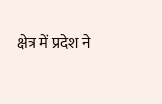क्षेत्र में प्रदेश ने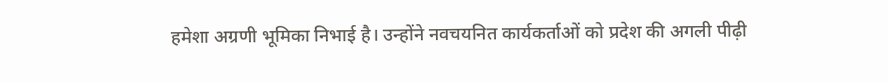हमेशा अग्रणी भूमिका निभाई है। उन्होंने नवचयनित कार्यकर्ताओं को प्रदेश की अगली पीढ़ी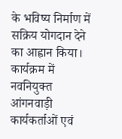के भविष्य निर्माण में सक्रिय योगदान देने का आह्वान किया।
कार्यक्रम में नवनियुक्त आंगनवाड़ी कार्यकर्ताओं एवं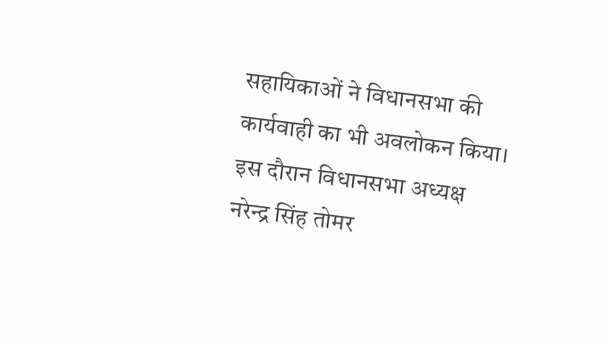सहायिकाओं ने विधानसभा की कार्यवाही का भी अवलोकन किया। इस दौरान विधानसभा अध्यक्ष नरेन्द्र सिंह तोमर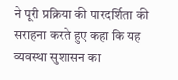ने पूरी प्रक्रिया की पारदर्शिता की सराहना करते हुए कहा कि यह व्यवस्था सुशासन का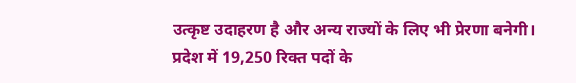उत्कृष्ट उदाहरण है और अन्य राज्यों के लिए भी प्रेरणा बनेगी।
प्रदेश में 19,250 रिक्त पदों के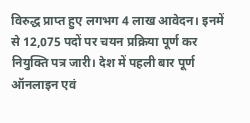विरुद्ध प्राप्त हुए लगभग 4 लाख आवेदन। इनमें से 12,075 पदों पर चयन प्रक्रिया पूर्ण कर नियुक्ति पत्र जारी। देश में पहली बार पूर्ण ऑनलाइन एवं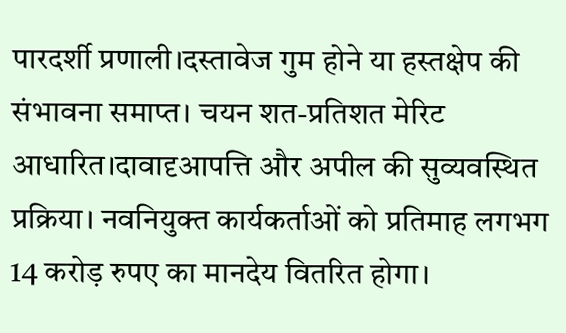पारदर्शी प्रणाली।दस्तावेज गुम होने या हस्तक्षेप की संभावना समाप्त। चयन शत-प्रतिशत मेरिट आधारित।दावादृआपत्ति और अपील की सुव्यवस्थित प्रक्रिया। नवनियुक्त कार्यकर्ताओं को प्रतिमाह लगभग 14 करोड़ रुपए का मानदेय वितरित होगा।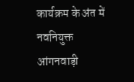कार्यक्रम के अंत में नवनियुक्त आंगनवाड़ी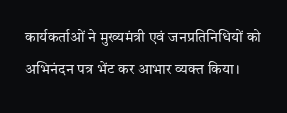कार्यकर्ताओं ने मुख्यमंत्री एवं जनप्रतिनिधियों को अभिनंदन पत्र भेंट कर आभार व्यक्त किया।